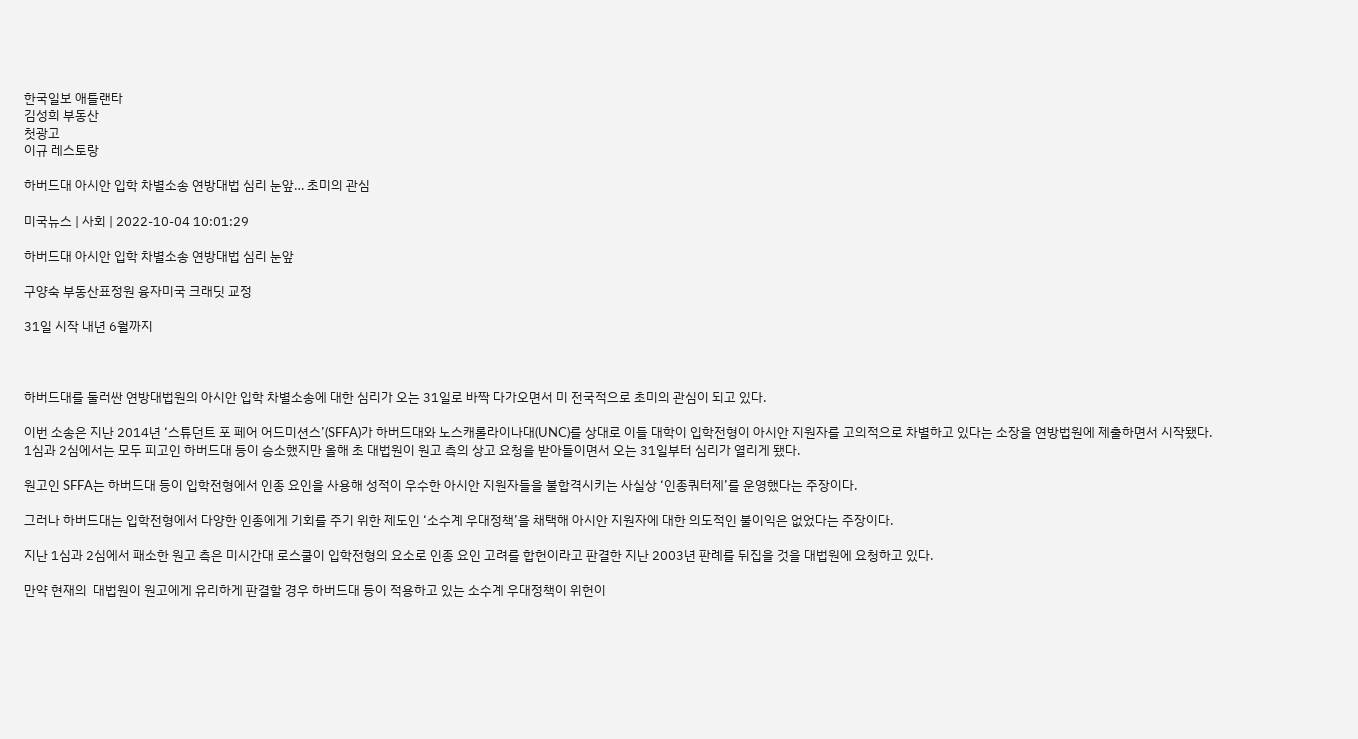한국일보 애틀랜타
김성희 부동산
첫광고
이규 레스토랑

하버드대 아시안 입학 차별소송 연방대법 심리 눈앞… 초미의 관심

미국뉴스 | 사회 | 2022-10-04 10:01:29

하버드대 아시안 입학 차별소송 연방대법 심리 눈앞

구양숙 부동산표정원 융자미국 크래딧 교정

31일 시작 내년 6월까지



하버드대를 둘러싼 연방대법원의 아시안 입학 차별소송에 대한 심리가 오는 31일로 바짝 다가오면서 미 전국적으로 초미의 관심이 되고 있다.

이번 소송은 지난 2014년 ‘스튜던트 포 페어 어드미션스’(SFFA)가 하버드대와 노스캐롤라이나대(UNC)를 상대로 이들 대학이 입학전형이 아시안 지원자를 고의적으로 차별하고 있다는 소장을 연방법원에 제출하면서 시작됐다. 1심과 2심에서는 모두 피고인 하버드대 등이 승소했지만 올해 초 대법원이 원고 측의 상고 요청을 받아들이면서 오는 31일부터 심리가 열리게 됐다.

원고인 SFFA는 하버드대 등이 입학전형에서 인종 요인을 사용해 성적이 우수한 아시안 지원자들을 불합격시키는 사실상 ‘인종쿼터제’를 운영했다는 주장이다.

그러나 하버드대는 입학전형에서 다양한 인종에게 기회를 주기 위한 제도인 ‘소수계 우대정책’을 채택해 아시안 지원자에 대한 의도적인 불이익은 없었다는 주장이다.

지난 1심과 2심에서 패소한 원고 측은 미시간대 로스쿨이 입학전형의 요소로 인종 요인 고려를 합헌이라고 판결한 지난 2003년 판례를 뒤집을 것을 대법원에 요청하고 있다.

만약 현재의  대법원이 원고에게 유리하게 판결할 경우 하버드대 등이 적용하고 있는 소수계 우대정책이 위헌이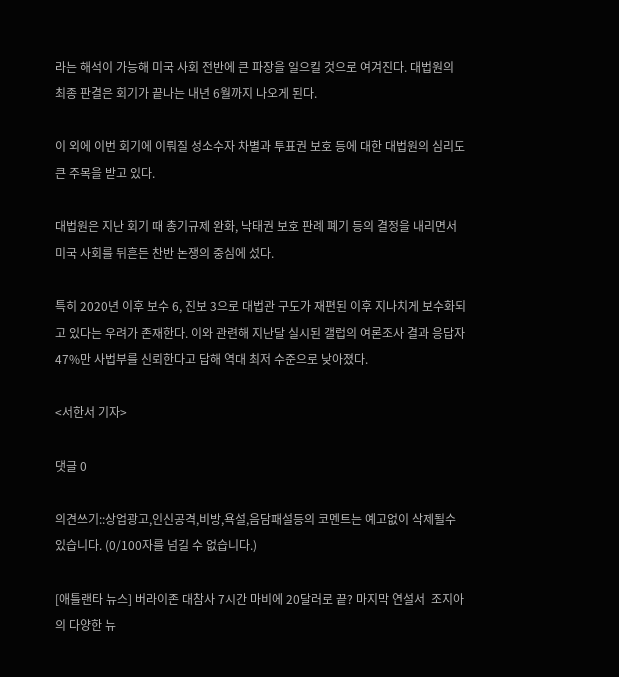라는 해석이 가능해 미국 사회 전반에 큰 파장을 일으킬 것으로 여겨진다. 대법원의 최종 판결은 회기가 끝나는 내년 6월까지 나오게 된다.

이 외에 이번 회기에 이뤄질 성소수자 차별과 투표권 보호 등에 대한 대법원의 심리도 큰 주목을 받고 있다.

대법원은 지난 회기 때 총기규제 완화, 낙태권 보호 판례 폐기 등의 결정을 내리면서 미국 사회를 뒤흔든 찬반 논쟁의 중심에 섰다.

특히 2020년 이후 보수 6, 진보 3으로 대법관 구도가 재편된 이후 지나치게 보수화되고 있다는 우려가 존재한다. 이와 관련해 지난달 실시된 갤럽의 여론조사 결과 응답자 47%만 사법부를 신뢰한다고 답해 역대 최저 수준으로 낮아졌다.

<서한서 기자>

댓글 0

의견쓰기::상업광고,인신공격,비방,욕설,음담패설등의 코멘트는 예고없이 삭제될수 있습니다. (0/100자를 넘길 수 없습니다.)

[애틀랜타 뉴스] 버라이존 대참사 7시간 마비에 20달러로 끝? 마지막 연설서  조지아의 다양한 뉴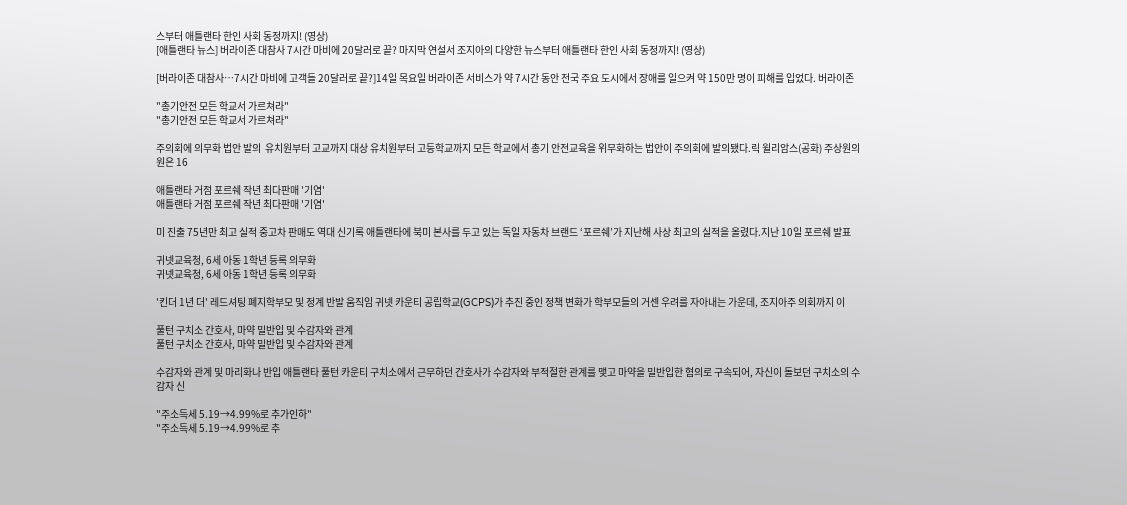스부터 애틀랜타 한인 사회 동정까지! (영상)
[애틀랜타 뉴스] 버라이존 대참사 7시간 마비에 20달러로 끝? 마지막 연설서 조지아의 다양한 뉴스부터 애틀랜타 한인 사회 동정까지! (영상)

[버라이존 대참사…7시간 마비에 고객들 20달러로 끝?]14일 목요일 버라이존 서비스가 약 7시간 동안 전국 주요 도시에서 장애를 일으켜 약 150만 명이 피해를 입었다. 버라이존

"총기안전 모든 학교서 가르쳐라"
"총기안전 모든 학교서 가르쳐라"

주의회에 의무화 법안 발의  유치원부터 고교까지 대상 유치원부터 고등학교까지 모든 학교에서 총기 안전교육을 위무화하는 법안이 주의회에 발의됐다.릭 윌리암스(공화) 주상원의원은 16

애틀랜타 거점 포르쉐 작년 최다판매 '기염'
애틀랜타 거점 포르쉐 작년 최다판매 '기염'

미 진출 75년만 최고 실적 중고차 판매도 역대 신기록 애틀랜타에 북미 본사를 두고 있는 독일 자동차 브랜드 ‘포르쉐’가 지난해 사상 최고의 실적을 올렸다.지난 10일 포르쉐 발표

귀넷교육청, 6세 아동 1학년 등록 의무화
귀넷교육청, 6세 아동 1학년 등록 의무화

'킨더 1년 더' 레드셔팅 폐지학부모 및 정계 반발 움직임 귀넷 카운티 공립학교(GCPS)가 추진 중인 정책 변화가 학부모들의 거센 우려를 자아내는 가운데, 조지아주 의회까지 이

풀턴 구치소 간호사, 마약 밀반입 및 수감자와 관계
풀턴 구치소 간호사, 마약 밀반입 및 수감자와 관계

수감자와 관계 및 마리화나 반입 애틀랜타 풀턴 카운티 구치소에서 근무하던 간호사가 수감자와 부적절한 관계를 맺고 마약을 밀반입한 혐의로 구속되어, 자신이 돌보던 구치소의 수감자 신

"주소득세 5.19→4.99%로 추가인하"
"주소득세 5.19→4.99%로 추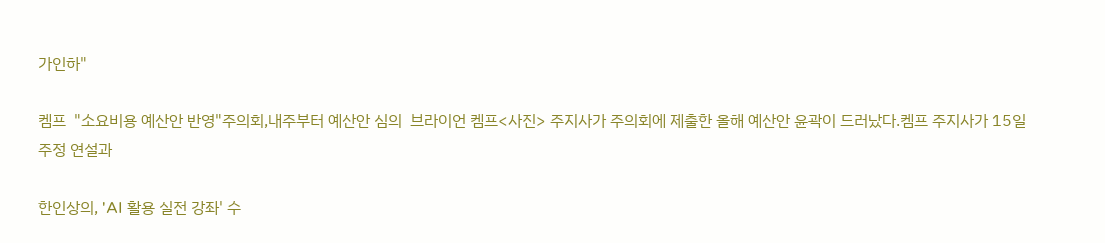가인하"

켐프  "소요비용 예산안 반영"주의회,내주부터 예산안 심의  브라이언 켐프<사진> 주지사가 주의회에 제출한 올해 예산안 윤곽이 드러났다.켐프 주지사가 15일 주정 연설과

한인상의, 'AI 활용 실전 강좌' 수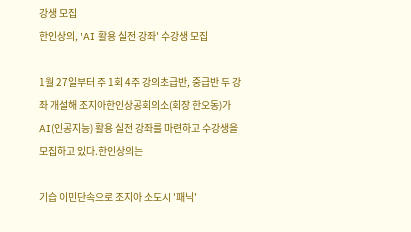강생 모집
한인상의, 'AI 활용 실전 강좌' 수강생 모집

1월 27일부터 주 1회 4주 강의초급반, 중급반 두 강좌 개설해 조지아한인상공회의소(회장 한오동)가 AI(인공지능) 활용 실전 강좌를 마련하고 수강생을 모집하고 있다.한인상의는

기습 이민단속으로 조지아 소도시 '패닉'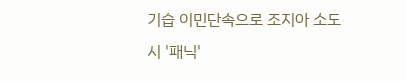기습 이민단속으로 조지아 소도시 '패닉'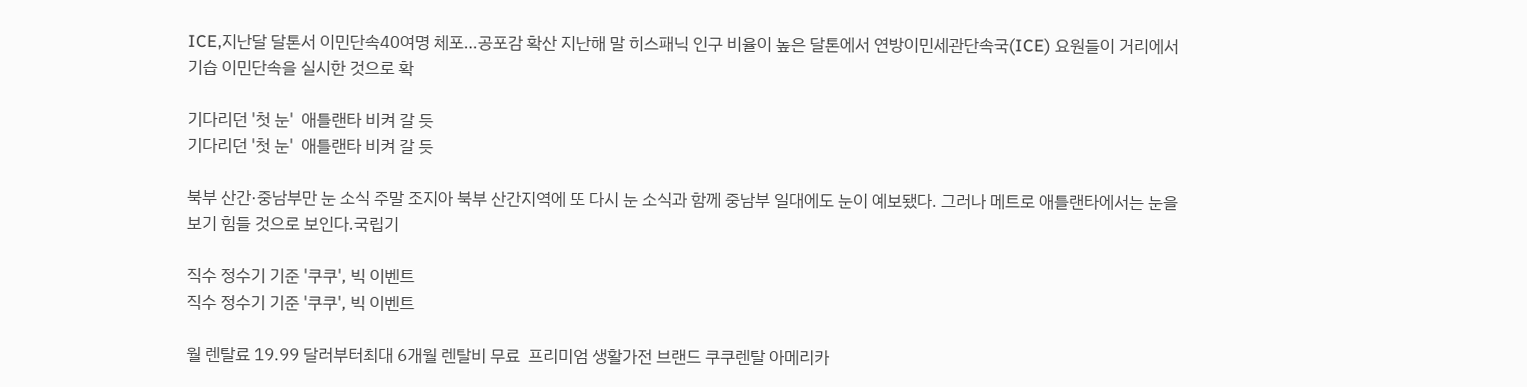ICE,지난달 달톤서 이민단속40여명 체포…공포감 확산 지난해 말 히스패닉 인구 비율이 높은 달톤에서 연방이민세관단속국(ICE) 요원들이 거리에서 기습 이민단속을 실시한 것으로 확

기다리던 '첫 눈'  애틀랜타 비켜 갈 듯
기다리던 '첫 눈'  애틀랜타 비켜 갈 듯

북부 산간·중남부만 눈 소식 주말 조지아 북부 산간지역에 또 다시 눈 소식과 함께 중남부 일대에도 눈이 예보됐다. 그러나 메트로 애틀랜타에서는 눈을 보기 힘들 것으로 보인다.국립기

직수 정수기 기준 '쿠쿠', 빅 이벤트
직수 정수기 기준 '쿠쿠', 빅 이벤트

월 렌탈료 19.99 달러부터최대 6개월 렌탈비 무료  프리미엄 생활가전 브랜드 쿠쿠렌탈 아메리카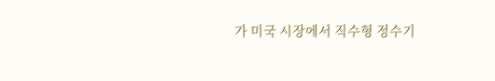가 미국 시장에서 직수형 정수기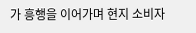가 흥행을 이어가며 현지 소비자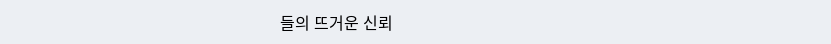들의 뜨거운 신뢰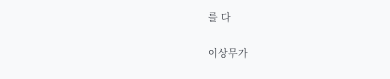를 다

이상무가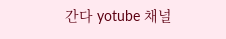간다 yotube 채널